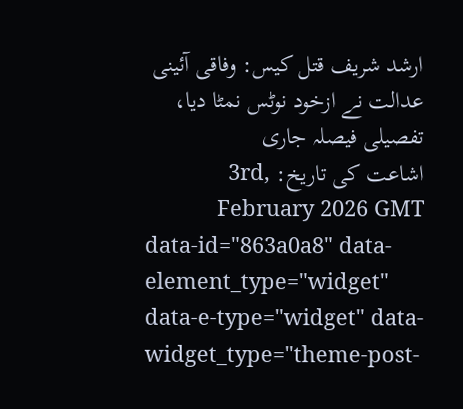ارشد شریف قتل کیس: وفاقی آئینی عدالت نے ازخود نوٹس نمٹا دیا، تفصیلی فیصلہ جاری
اشاعت کی تاریخ: 3rd, February 2026 GMT
data-id="863a0a8" data-element_type="widget" data-e-type="widget" data-widget_type="theme-post-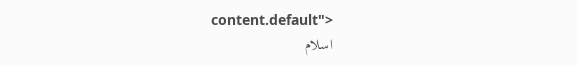content.default">
اسلام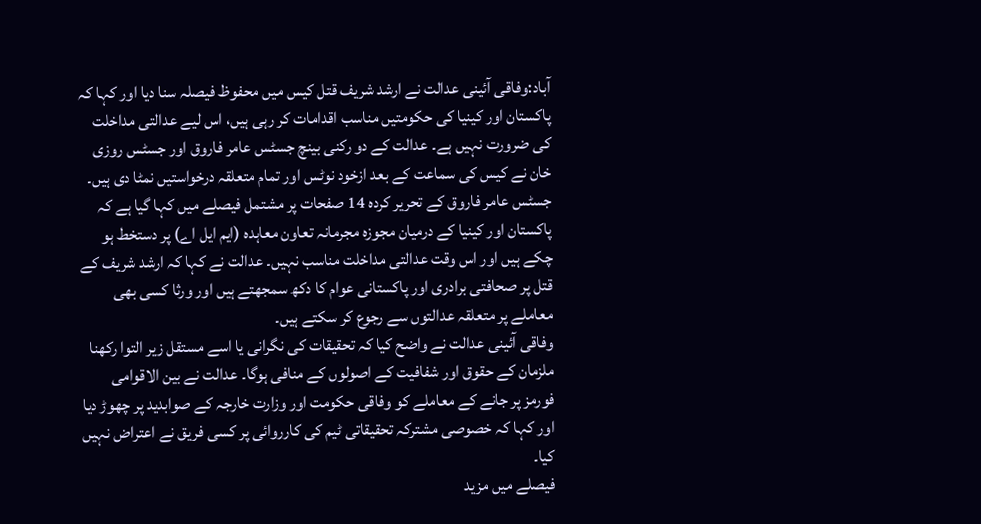آباد:وفاقی آئینی عدالت نے ارشد شریف قتل کیس میں محفوظ فیصلہ سنا دیا اور کہا کہ پاکستان اور کینیا کی حکومتیں مناسب اقدامات کر رہی ہیں، اس لیے عدالتی مداخلت کی ضرورت نہیں ہے۔ عدالت کے دو رکنی بینچ جسٹس عامر فاروق اور جسٹس روزی خان نے کیس کی سماعت کے بعد ازخود نوٹس اور تمام متعلقہ درخواستیں نمٹا دی ہیں۔
جسٹس عامر فاروق کے تحریر کردہ 14 صفحات پر مشتمل فیصلے میں کہا گیا ہے کہ پاکستان اور کینیا کے درمیان مجوزہ مجرمانہ تعاون معاہدہ (ایم ایل اے) پر دستخط ہو چکے ہیں اور اس وقت عدالتی مداخلت مناسب نہیں۔ عدالت نے کہا کہ ارشد شریف کے قتل پر صحافتی برادری اور پاکستانی عوام کا دکھ سمجھتے ہیں اور ورثا کسی بھی معاملے پر متعلقہ عدالتوں سے رجوع کر سکتے ہیں۔
وفاقی آئینی عدالت نے واضح کیا کہ تحقیقات کی نگرانی یا اسے مستقل زیر التوا رکھنا ملزمان کے حقوق اور شفافیت کے اصولوں کے منافی ہوگا۔ عدالت نے بین الاقوامی فورمز پر جانے کے معاملے کو وفاقی حکومت اور وزارت خارجہ کے صوابدید پر چھوڑ دیا اور کہا کہ خصوصی مشترکہ تحقیقاتی ٹیم کی کارروائی پر کسی فریق نے اعتراض نہیں کیا۔
فیصلے میں مزید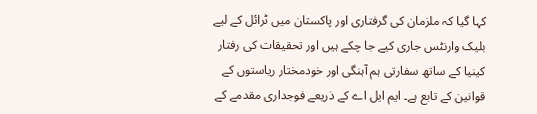کہا گیا کہ ملزمان کی گرفتاری اور پاکستان میں ٹرائل کے لیے بلیک وارنٹس جاری کیے جا چکے ہیں اور تحقیقات کی رفتار کینیا کے ساتھ سفارتی ہم آہنگی اور خودمختار ریاستوں کے قوانین کے تابع ہے۔ ایم ایل اے کے ذریعے فوجداری مقدمے کے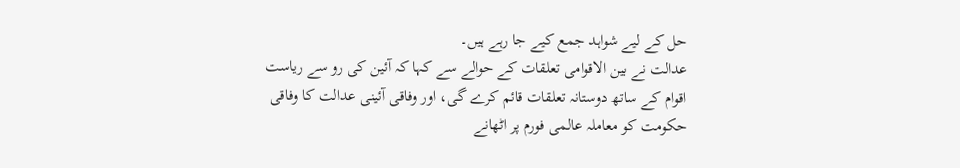حل کے لیے شواہد جمع کیے جا رہے ہیں۔
عدالت نے بین الاقوامی تعلقات کے حوالے سے کہا کہ آئین کی رو سے ریاست اقوام کے ساتھ دوستانہ تعلقات قائم کرے گی، اور وفاقی آئینی عدالت کا وفاقی حکومت کو معاملہ عالمی فورم پر اٹھانے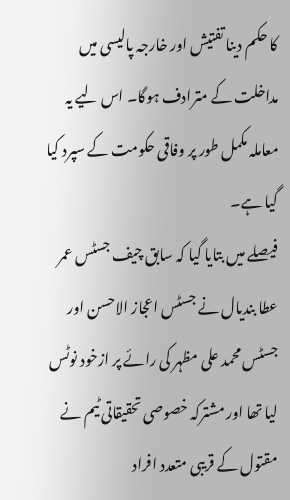کا حکم دینا تفتیش اور خارجہ پالیسی میں مداخلت کے مترادف ہوگا۔ اس لیے یہ معاملہ مکمل طور پر وفاقی حکومت کے سپرد کیا گیا ہے۔
فیصلے میں بتایا گیا کہ سابق چیف جسٹس عمر عطا بندیال نے جسٹس اعجاز الاحسن اور جسٹس محمد علی مظہر کی رائے پر ازخود نوٹس لیا تھا اور مشترکہ خصوصی تحقیقاتی ٹیم نے مقتول کے قریبی متعدد افراد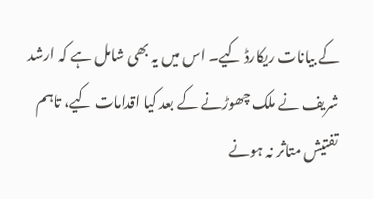کے بیانات ریکارڈ کیے۔ اس میں یہ بھی شامل ہے کہ ارشد شریف نے ملک چھوڑنے کے بعد کیا اقدامات کیے، تاہم تفتیش متاثر نہ ہونے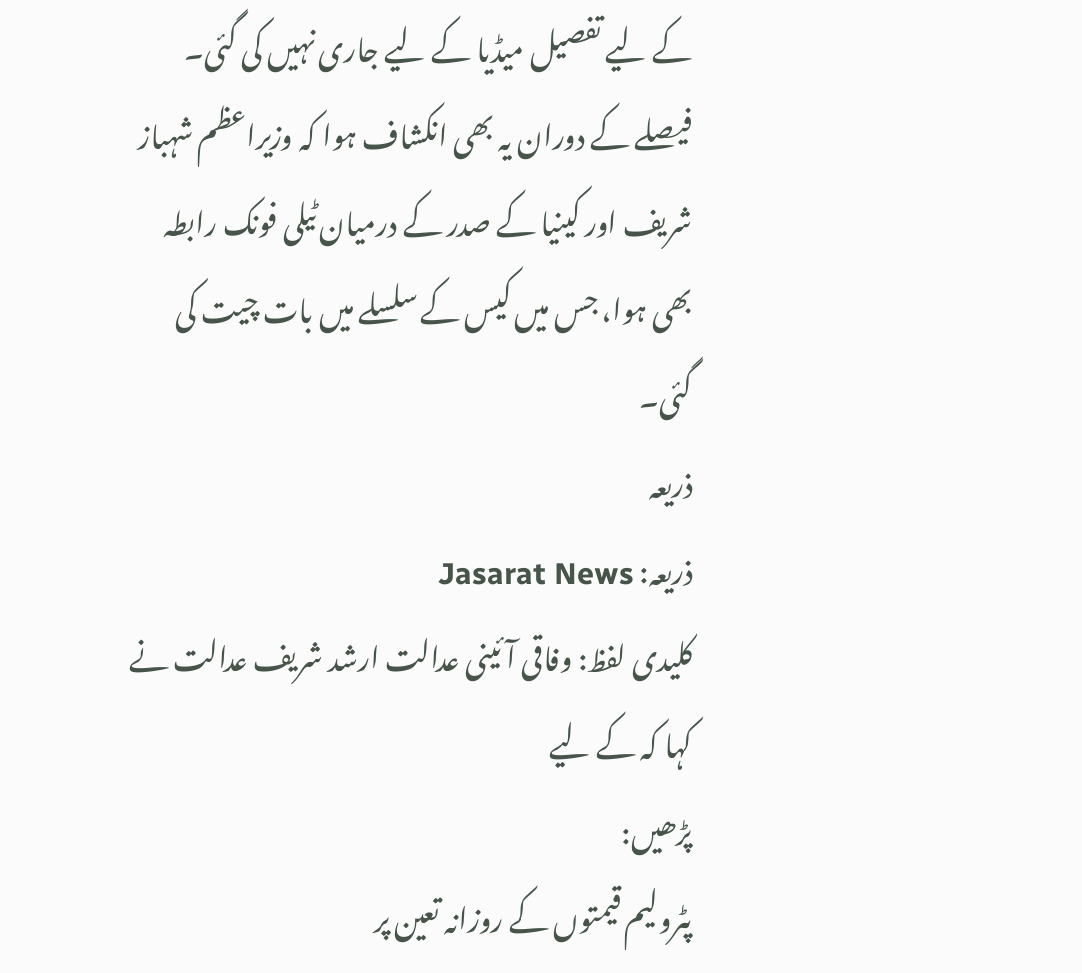کے لیے تفصیل میڈیا کے لیے جاری نہیں کی گئی۔
فیصلے کے دوران یہ بھی انکشاف ہوا کہ وزیراعظم شہباز شریف اور کینیا کے صدر کے درمیان ٹیلی فونک رابطہ بھی ہوا، جس میں کیس کے سلسلے میں بات چیت کی گئی۔
ذریعہ
ذریعہ: Jasarat News
کلیدی لفظ: وفاقی آئینی عدالت ارشد شریف عدالت نے کہا کہ کے لیے
پڑھیں:
پٹرولیم قیمتوں کے روزانہ تعین پر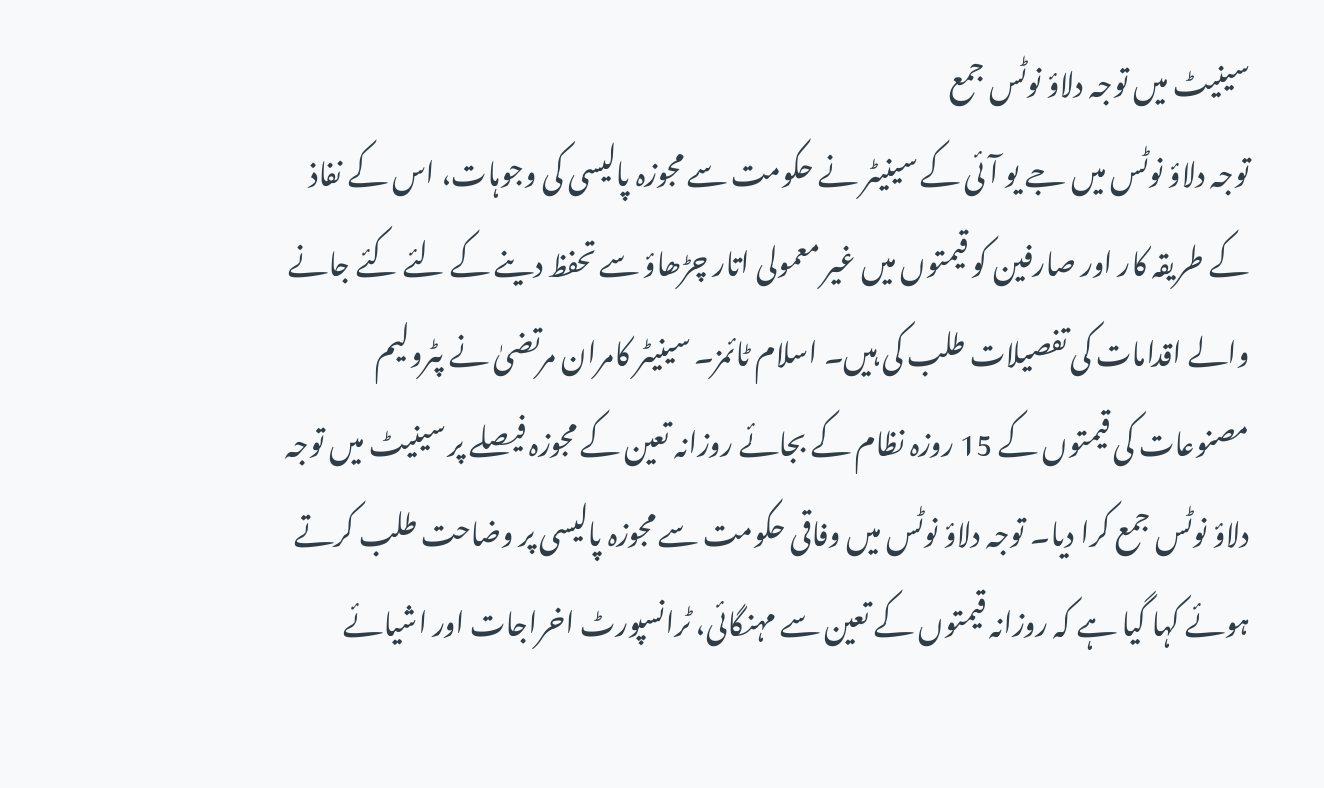سینیٹ میں توجہ دلاؤ نوٹس جمع
توجہ دلاؤ نوٹس میں جے یو آئی کے سینیٹر نے حکومت سے مجوزہ پالیسی کی وجوہات، اس کے نفاذ کے طریقہ کار اور صارفین کو قیمتوں میں غیر معمولی اتار چڑھاؤ سے تحفظ دینے کے لئے کئے جانے والے اقدامات کی تفصیلات طلب کی ہیں۔ اسلام ٹائمز۔ سینیٹر کامران مرتضیٰ نے پٹرولیم مصنوعات کی قیمتوں کے 15 روزہ نظام کے بجائے روزانہ تعین کے مجوزہ فیصلے پر سینیٹ میں توجہ دلاؤ نوٹس جمع کرا دیا۔ توجہ دلاؤ نوٹس میں وفاقی حکومت سے مجوزہ پالیسی پر وضاحت طلب کرتے ہوئے کہا گیا ہے کہ روزانہ قیمتوں کے تعین سے مہنگائی، ٹرانسپورٹ اخراجات اور اشیائے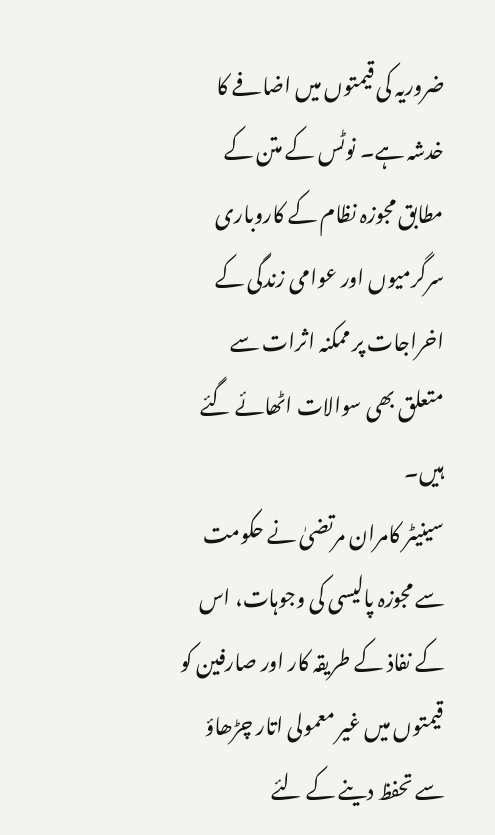ضروریہ کی قیمتوں میں اضافے کا خدشہ ہے۔ نوٹس کے متن کے مطابق مجوزہ نظام کے کاروباری سرگرمیوں اور عوامی زندگی کے اخراجات پر ممکنہ اثرات سے متعلق بھی سوالات اٹھائے گئے ہیں۔
سینیٹر کامران مرتضیٰ نے حکومت سے مجوزہ پالیسی کی وجوہات، اس کے نفاذ کے طریقہ کار اور صارفین کو قیمتوں میں غیر معمولی اتار چڑھاؤ سے تحفظ دینے کے لئے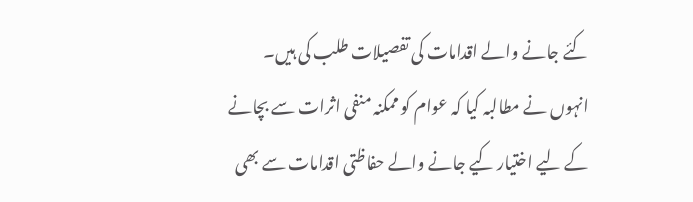کئے جانے والے اقدامات کی تفصیلات طلب کی ہیں۔ انہوں نے مطالبہ کیا کہ عوام کو ممکنہ منفی اثرات سے بچانے کے لیے اختیار کیے جانے والے حفاظتی اقدامات سے بھی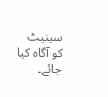سینیٹ کو آگاہ کیا جائے۔